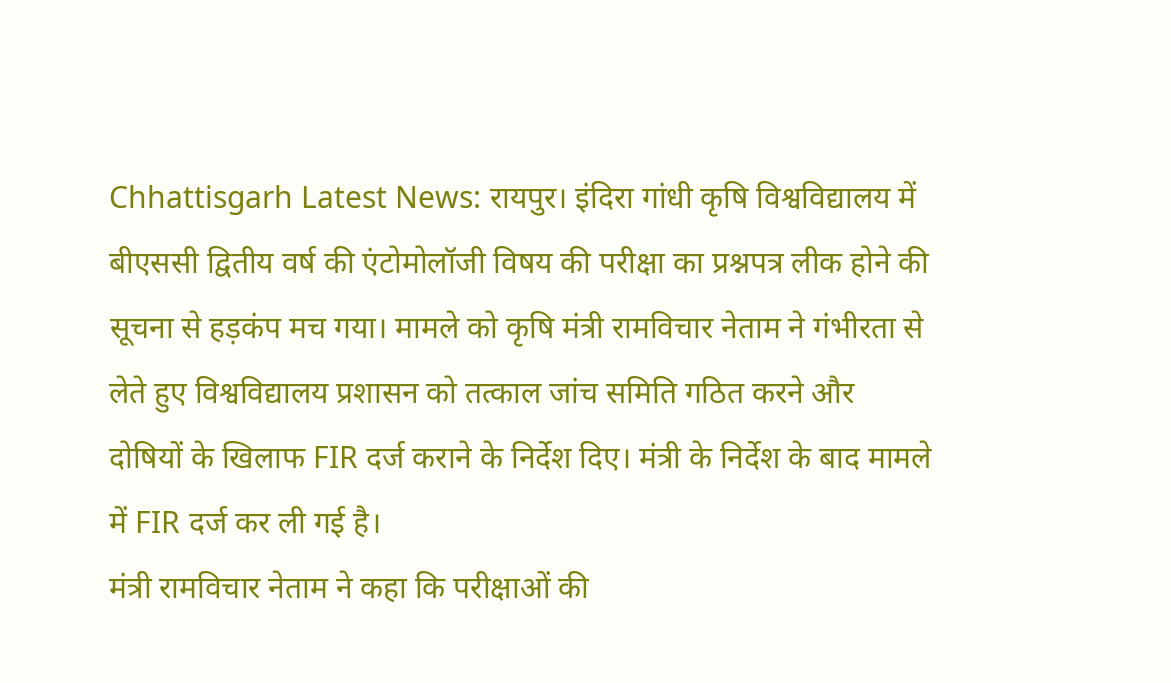Chhattisgarh Latest News: रायपुर। इंदिरा गांधी कृषि विश्वविद्यालय में बीएससी द्वितीय वर्ष की एंटोमोलॉजी विषय की परीक्षा का प्रश्नपत्र लीक होने की सूचना से हड़कंप मच गया। मामले को कृषि मंत्री रामविचार नेताम ने गंभीरता से लेते हुए विश्वविद्यालय प्रशासन को तत्काल जांच समिति गठित करने और दोषियों के खिलाफ FIR दर्ज कराने के निर्देश दिए। मंत्री के निर्देश के बाद मामले में FIR दर्ज कर ली गई है।
मंत्री रामविचार नेताम ने कहा कि परीक्षाओं की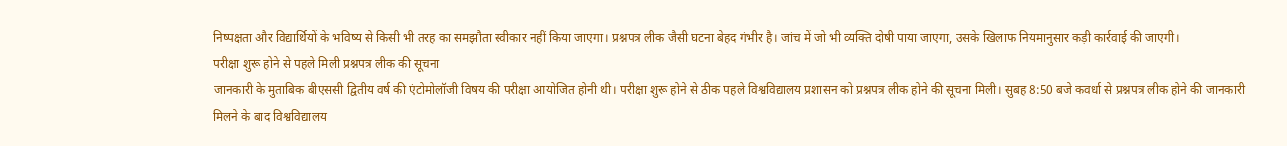निष्पक्षता और विद्यार्थियों के भविष्य से किसी भी तरह का समझौता स्वीकार नहीं किया जाएगा। प्रश्नपत्र लीक जैसी घटना बेहद गंभीर है। जांच में जो भी व्यक्ति दोषी पाया जाएगा, उसके खिलाफ नियमानुसार कड़ी कार्रवाई की जाएगी।
परीक्षा शुरू होने से पहले मिली प्रश्नपत्र लीक की सूचना
जानकारी के मुताबिक बीएससी द्वितीय वर्ष की एंटोमोलॉजी विषय की परीक्षा आयोजित होनी थी। परीक्षा शुरू होने से ठीक पहले विश्वविद्यालय प्रशासन को प्रश्नपत्र लीक होने की सूचना मिली। सुबह 8:50 बजे कवर्धा से प्रश्नपत्र लीक होने की जानकारी मिलने के बाद विश्वविद्यालय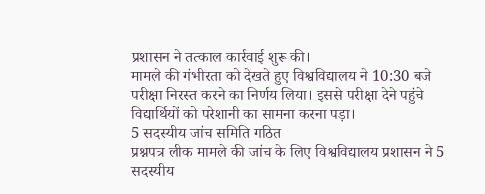प्रशासन ने तत्काल कार्रवाई शुरू की।
मामले की गंभीरता को देखते हुए विश्वविद्यालय ने 10:30 बजे परीक्षा निरस्त करने का निर्णय लिया। इससे परीक्षा देने पहुंचे विद्यार्थियों को परेशानी का सामना करना पड़ा।
5 सदस्यीय जांच समिति गठित
प्रश्नपत्र लीक मामले की जांच के लिए विश्वविद्यालय प्रशासन ने 5 सदस्यीय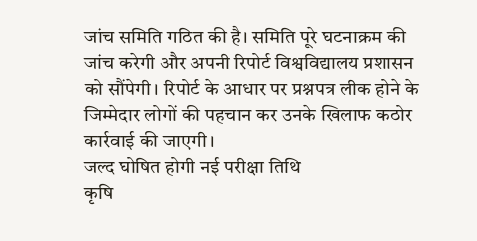जांच समिति गठित की है। समिति पूरे घटनाक्रम की जांच करेगी और अपनी रिपोर्ट विश्वविद्यालय प्रशासन को सौंपेगी। रिपोर्ट के आधार पर प्रश्नपत्र लीक होने के जिम्मेदार लोगों की पहचान कर उनके खिलाफ कठोर कार्रवाई की जाएगी।
जल्द घोषित होगी नई परीक्षा तिथि
कृषि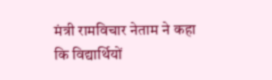मंत्री रामविचार नेताम ने कहा कि विद्यार्थियों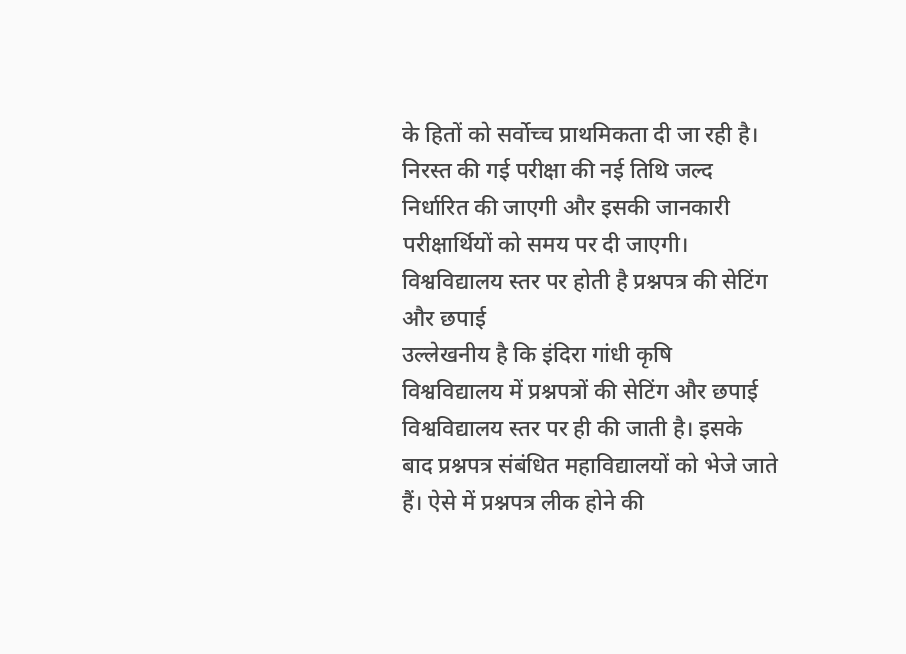के हितों को सर्वोच्च प्राथमिकता दी जा रही है। निरस्त की गई परीक्षा की नई तिथि जल्द निर्धारित की जाएगी और इसकी जानकारी परीक्षार्थियों को समय पर दी जाएगी।
विश्वविद्यालय स्तर पर होती है प्रश्नपत्र की सेटिंग और छपाई
उल्लेखनीय है कि इंदिरा गांधी कृषि विश्वविद्यालय में प्रश्नपत्रों की सेटिंग और छपाई विश्वविद्यालय स्तर पर ही की जाती है। इसके बाद प्रश्नपत्र संबंधित महाविद्यालयों को भेजे जाते हैं। ऐसे में प्रश्नपत्र लीक होने की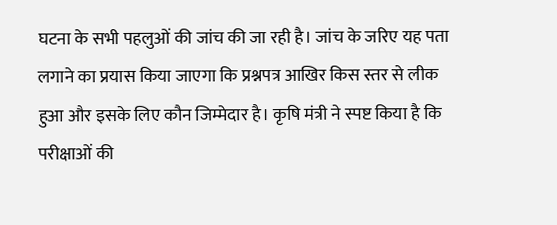घटना के सभी पहलुओं की जांच की जा रही है। जांच के जरिए यह पता लगाने का प्रयास किया जाएगा कि प्रश्नपत्र आखिर किस स्तर से लीक हुआ और इसके लिए कौन जिम्मेदार है। कृषि मंत्री ने स्पष्ट किया है कि परीक्षाओं की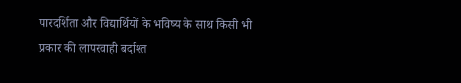पारदर्शिता और विद्यार्थियों के भविष्य के साथ किसी भी प्रकार की लापरवाही बर्दाश्त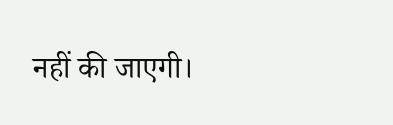नहीं की जाएगी।